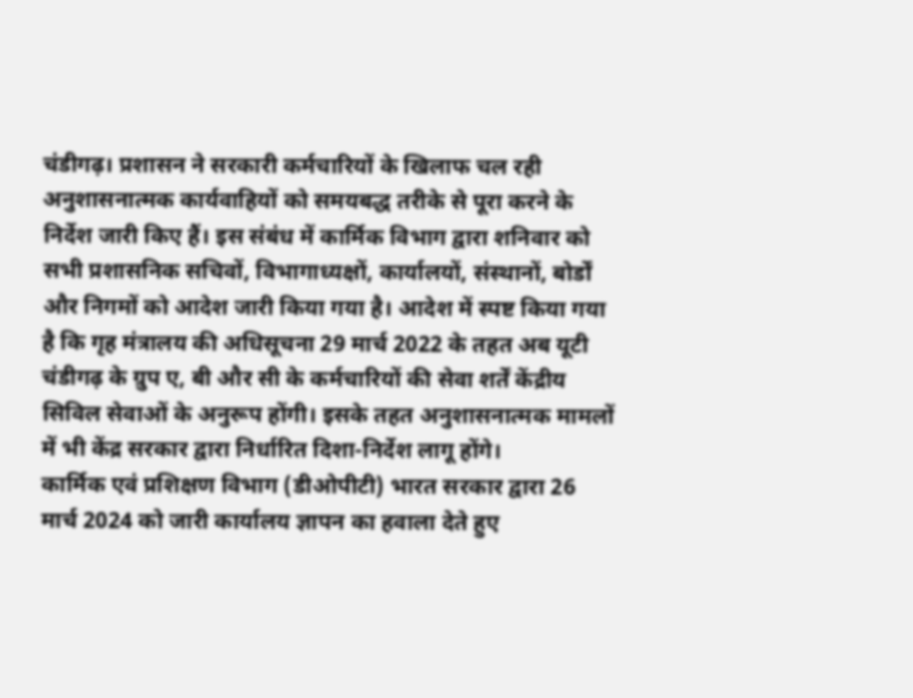चंडीगढ़। प्रशासन ने सरकारी कर्मचारियों के खिलाफ चल रही अनुशासनात्मक कार्यवाहियों को समयबद्ध तरीके से पूरा करने के निर्देश जारी किए हैं। इस संबंध में कार्मिक विभाग द्वारा शनिवार को सभी प्रशासनिक सचिवों, विभागाध्यक्षों, कार्यालयों, संस्थानों, बोर्डों और निगमों को आदेश जारी किया गया है। आदेश में स्पष्ट किया गया है कि गृह मंत्रालय की अधिसूचना 29 मार्च 2022 के तहत अब यूटी चंडीगढ़ के ग्रुप ए, बी और सी के कर्मचारियों की सेवा शर्तें केंद्रीय सिविल सेवाओं के अनुरूप होंगी। इसके तहत अनुशासनात्मक मामलों में भी केंद्र सरकार द्वारा निर्धारित दिशा-निर्देश लागू होंगे।
कार्मिक एवं प्रशिक्षण विभाग (डीओपीटी) भारत सरकार द्वारा 26 मार्च 2024 को जारी कार्यालय ज्ञापन का हवाला देते हुए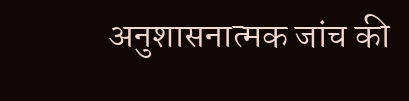अनुशासनात्मक जांच की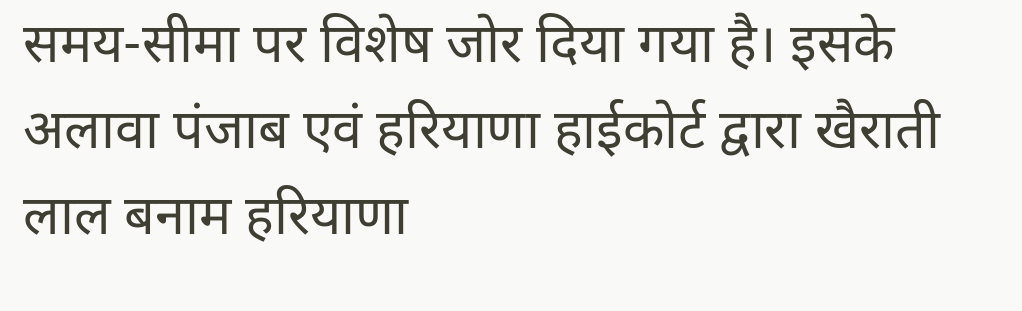समय-सीमा पर विशेष जोर दिया गया है। इसके अलावा पंजाब एवं हरियाणा हाईकोर्ट द्वारा खैराती लाल बनाम हरियाणा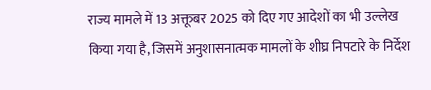राज्य मामले में 13 अक्तूबर 2025 को दिए गए आदेशों का भी उल्लेख किया गया है, जिसमें अनुशासनात्मक मामलों के शीघ्र निपटारे के निर्देश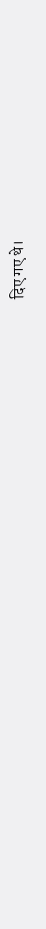दिए गए थे।